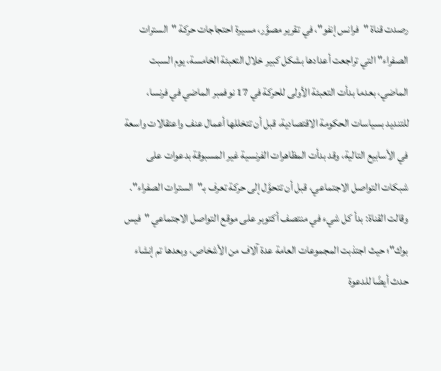رصدت قناة "فرانس إنفو"، في تقرير مصوَّر، مسيرة احتجاجات حركة "السترات الصفراء" التي تراجعت أعدادها بشكل كبير خلال التعبئة الخامسة، يوم السبت الماضي، بعدما بدأت التعبئة الأولى للحركة في 17 نوفمبر الماضي في فرنسا، للتنديد بسياسات الحكومة الاقتصادية، قبل أن تتخللها أعمال عنف واعتقالات واسعة في الأسابيع التالية، وقد بدأت المظاهرات الفرنسية غير المسبوقة بدعوات على شبكات التواصل الاجتماعي، قبل أن تتحوَّل إلى حركة تعرف بـ"السترات الصفراء".
وقالت القناة: بدأ كل شيء في منتصف أكتوبر على موقع التواصل الاجتماعي "فيس بوك"؛ حيث اجتذبت المجموعات العامة عدة آلاف من الأشخاص، وبعدها تم إنشاء حدث أيضًا للدعوة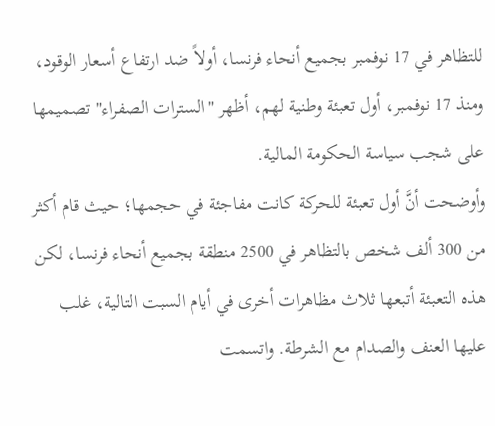للتظاهر في 17 نوفمبر بجميع أنحاء فرنسا، أولاً ضد ارتفاع أسعار الوقود، ومنذ 17 نوفمبر، أول تعبئة وطنية لهم، أظهر "السترات الصفراء" تصميمها على شجب سياسة الحكومة المالية.
وأوضحت أنَّ أول تعبئة للحركة كانت مفاجئة في حجمها؛ حيث قام أكثر من 300 ألف شخص بالتظاهر في 2500 منطقة بجميع أنحاء فرنسا، لكن هذه التعبئة أتبعها ثلاث مظاهرات أخرى في أيام السبت التالية، غلب عليها العنف والصدام مع الشرطة. واتسمت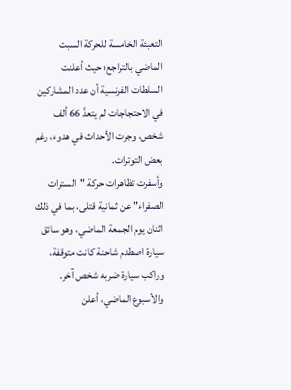التعبئة الخامسة للحركة السبت الماضي بالتراجع؛ حيث أعلنت السلطات الفرنسية أن عدد المشاركين في الاحتجاجات لم يتعدَّ 66 ألف شخص، وجرت الأحداث في هدوء، رغم بعض التوترات.
وأسفرت تظاهرات حركة "السترات الصفراء" عن ثمانية قتلى، بما في ذلك اثنان يوم الجمعة الماضي، وهو سائق سيارة اصطدم شاحنة كانت متوقفة، وراكب سيارة ضربه شخص آخر. والأسبوع الماضي، أعلن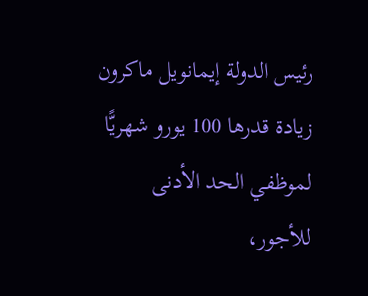رئيس الدولة إيمانويل ماكرون زيادة قدرها 100 يورو شهريًّا لموظفي الحد الأدنى للأجور،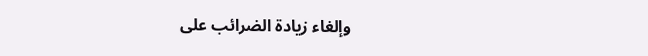وإلغاء زيادة الضرائب على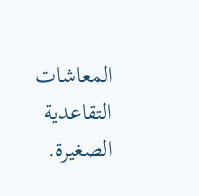المعاشات التقاعدية الصغيرة.